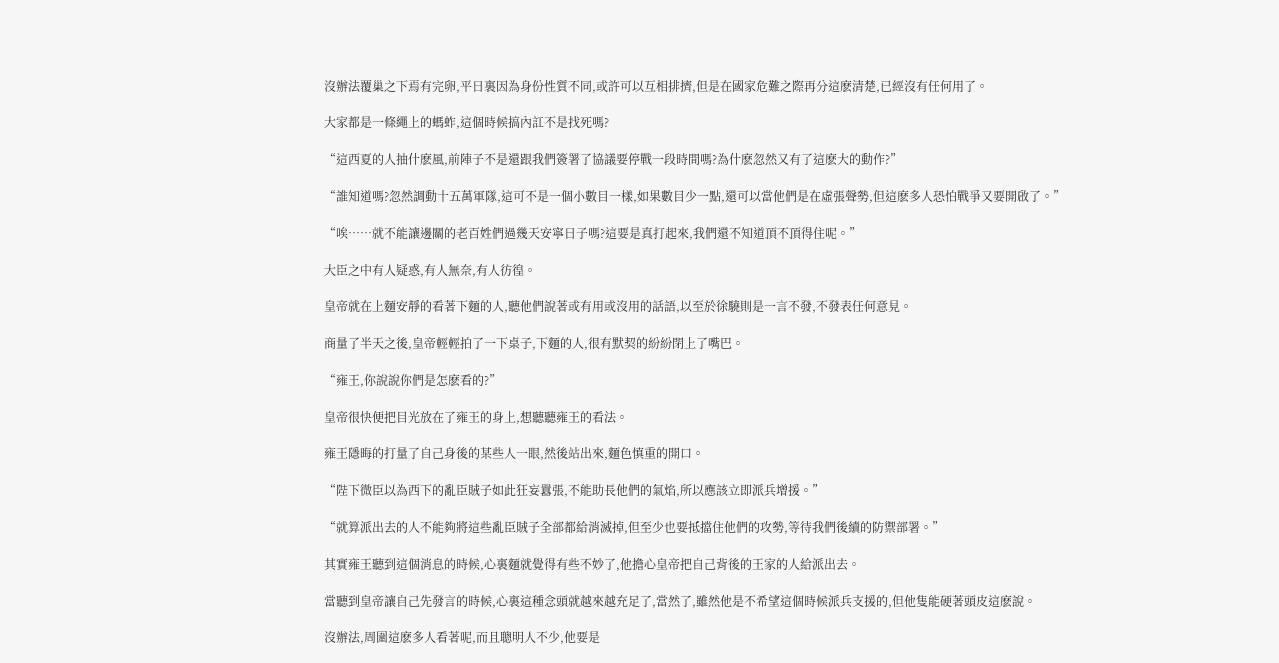沒辦法覆巢之下焉有完卵,平日裏因為身份性質不同,或許可以互相排擠,但是在國家危難之際再分這麽清楚,已經沒有任何用了。

大家都是一條繩上的螞蚱,這個時候搞內訌不是找死嗎?

“這西夏的人抽什麽風,前陣子不是還跟我們簽署了協議要停戰一段時間嗎?為什麽忽然又有了這麽大的動作?”

“誰知道嗎?忽然調動十五萬軍隊,這可不是一個小數目一樣,如果數目少一點,還可以當他們是在虛張聲勢,但這麽多人恐怕戰爭又要開啟了。”

“唉……就不能讓邊關的老百姓們過幾天安寧日子嗎?這要是真打起來,我們還不知道頂不頂得住呢。”

大臣之中有人疑惑,有人無奈,有人彷徨。

皇帝就在上麵安靜的看著下麵的人,聽他們說著或有用或沒用的話語,以至於徐驍則是一言不發,不發表任何意見。

商量了半天之後,皇帝輕輕拍了一下桌子,下麵的人,很有默契的紛紛閉上了嘴巴。

“雍王,你說說你們是怎麽看的?”

皇帝很快便把目光放在了雍王的身上,想聽聽雍王的看法。

雍王隱晦的打量了自己身後的某些人一眼,然後站出來,麵色慎重的開口。

“陛下微臣以為西下的亂臣賊子如此狂妄囂張,不能助長他們的氣焰,所以應該立即派兵增援。”

“就算派出去的人不能夠將這些亂臣賊子全部都給消滅掉,但至少也要抵擋住他們的攻勢,等待我們後續的防禦部署。”

其實雍王聽到這個消息的時候,心裏麵就覺得有些不妙了,他擔心皇帝把自己背後的王家的人給派出去。

當聽到皇帝讓自己先發言的時候,心裏這種念頭就越來越充足了,當然了,雖然他是不希望這個時候派兵支援的,但他隻能硬著頭皮這麽說。

沒辦法,周圍這麽多人看著呢,而且聰明人不少,他要是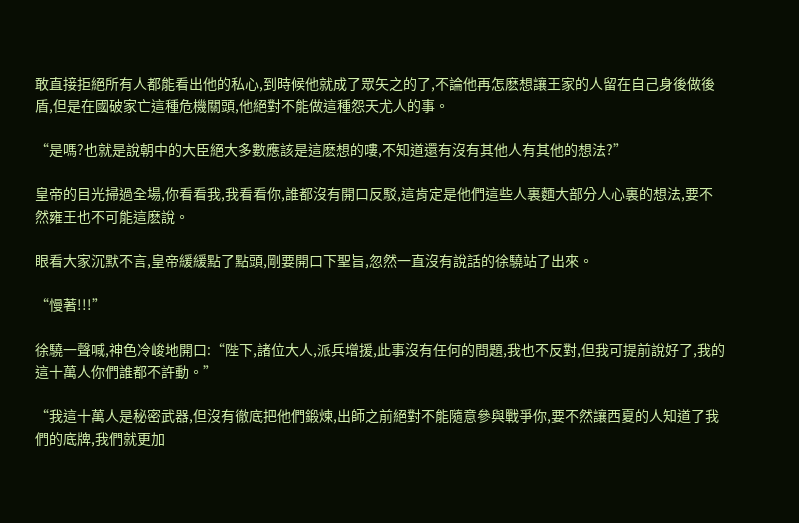敢直接拒絕所有人都能看出他的私心,到時候他就成了眾矢之的了,不論他再怎麽想讓王家的人留在自己身後做後盾,但是在國破家亡這種危機關頭,他絕對不能做這種怨天尤人的事。

“是嗎?也就是說朝中的大臣絕大多數應該是這麽想的嘍,不知道還有沒有其他人有其他的想法?”

皇帝的目光掃過全場,你看看我,我看看你,誰都沒有開口反駁,這肯定是他們這些人裏麵大部分人心裏的想法,要不然雍王也不可能這麽說。

眼看大家沉默不言,皇帝緩緩點了點頭,剛要開口下聖旨,忽然一直沒有說話的徐驍站了出來。

“慢著!!!”

徐驍一聲喊,神色冷峻地開口:“陛下,諸位大人,派兵增援,此事沒有任何的問題,我也不反對,但我可提前說好了,我的這十萬人你們誰都不許動。”

“我這十萬人是秘密武器,但沒有徹底把他們鍛煉,出師之前絕對不能隨意參與戰爭你,要不然讓西夏的人知道了我們的底牌,我們就更加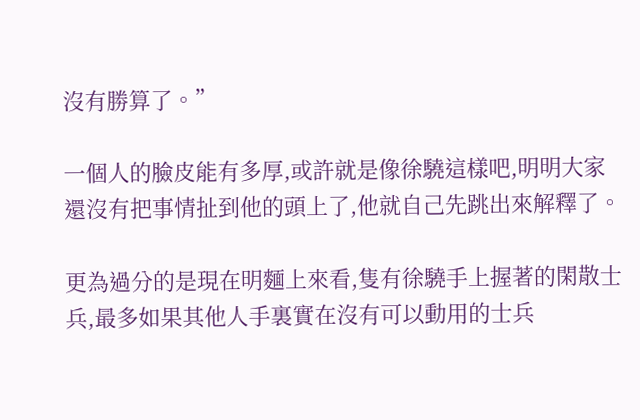沒有勝算了。”

一個人的臉皮能有多厚,或許就是像徐驍這樣吧,明明大家還沒有把事情扯到他的頭上了,他就自己先跳出來解釋了。

更為過分的是現在明麵上來看,隻有徐驍手上握著的閑散士兵,最多如果其他人手裏實在沒有可以動用的士兵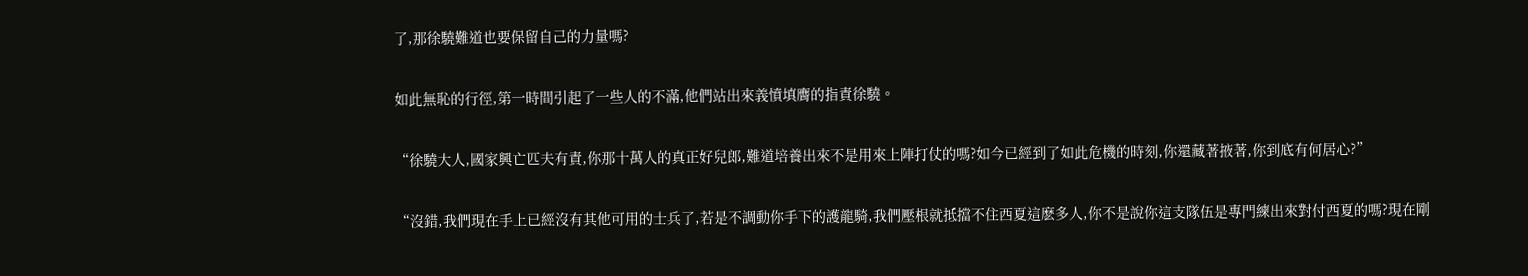了,那徐驍難道也要保留自己的力量嗎?

如此無恥的行徑,第一時間引起了一些人的不滿,他們站出來義憤填膺的指責徐驍。

“徐驍大人,國家興亡匹夫有責,你那十萬人的真正好兒郎,難道培養出來不是用來上陣打仗的嗎?如今已經到了如此危機的時刻,你還藏著掖著,你到底有何居心?”

“沒錯,我們現在手上已經沒有其他可用的士兵了,若是不調動你手下的護龍騎,我們壓根就抵擋不住西夏這麽多人,你不是說你這支隊伍是專門練出來對付西夏的嗎?現在剛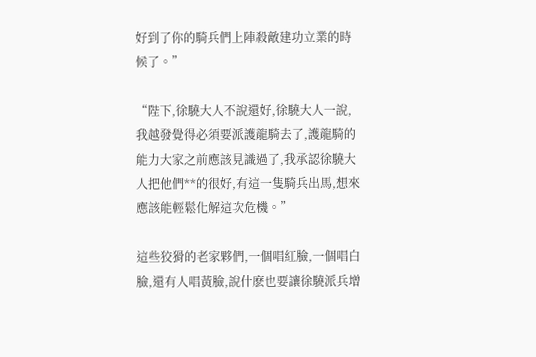好到了你的騎兵們上陣殺敵建功立業的時候了。”

“陛下,徐驍大人不說還好,徐驍大人一說,我越發覺得必須要派護龍騎去了,護龍騎的能力大家之前應該見識過了,我承認徐驍大人把他們**的很好,有這一隻騎兵出馬,想來應該能輕鬆化解這次危機。”

這些狡猾的老家夥們,一個唱紅臉,一個唱白臉,還有人唱黃臉,說什麽也要讓徐驍派兵增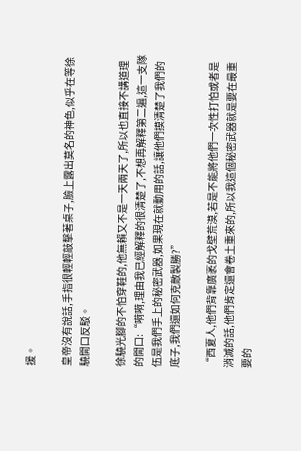援。

皇帝沒有說話,手指很輕輕敲擊著桌子,臉上露出莫名的神色,似乎在等徐驍開口反駁。

徐驍光腳的不怕穿鞋的,他無賴又不是一天兩天了,所以也直接不講道理的開口:“嗬嗬,理由我已經解釋的很清楚了,不想再解釋第二遍,這一支隊伍是我們手上的秘密武器,如果現在就動用的話,讓他們摸清楚了我們的底子,我們還如何克敵製勝?”

“西夏人,他們背靠廣袤的戈壁荒漠,若是不能將他們一次性打怕或者是消滅的話,他們肯定還會卷土重來的,所以我這個秘密武器就是要在最重要的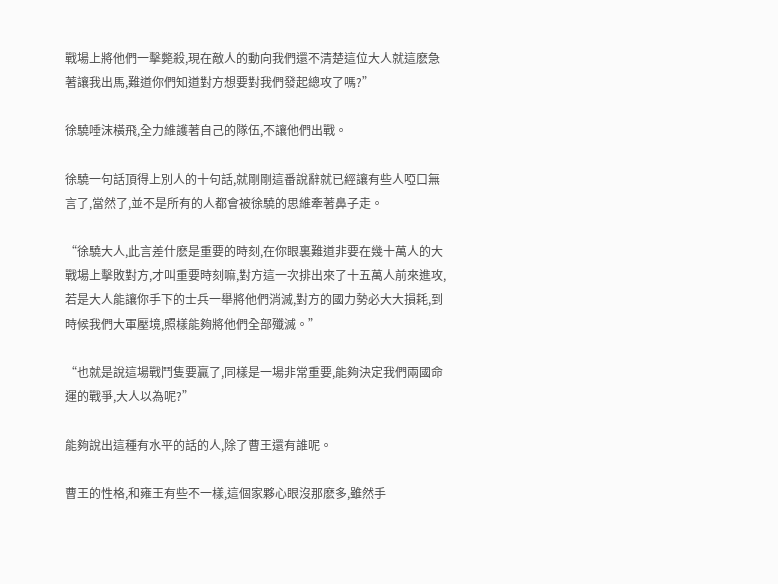戰場上將他們一擊斃殺,現在敵人的動向我們還不清楚這位大人就這麽急著讓我出馬,難道你們知道對方想要對我們發起總攻了嗎?”

徐驍唾沫橫飛,全力維護著自己的隊伍,不讓他們出戰。

徐驍一句話頂得上別人的十句話,就剛剛這番說辭就已經讓有些人啞口無言了,當然了,並不是所有的人都會被徐驍的思維牽著鼻子走。

“徐驍大人,此言差什麽是重要的時刻,在你眼裏難道非要在幾十萬人的大戰場上擊敗對方,才叫重要時刻嘛,對方這一次排出來了十五萬人前來進攻,若是大人能讓你手下的士兵一舉將他們消滅,對方的國力勢必大大損耗,到時候我們大軍壓境,照樣能夠將他們全部殲滅。”

“也就是說這場戰鬥隻要贏了,同樣是一場非常重要,能夠決定我們兩國命運的戰爭,大人以為呢?”

能夠說出這種有水平的話的人,除了曹王還有誰呢。

曹王的性格,和雍王有些不一樣,這個家夥心眼沒那麽多,雖然手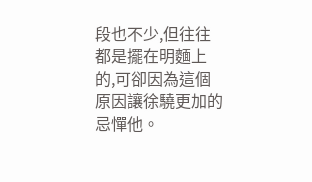段也不少,但往往都是擺在明麵上的,可卻因為這個原因讓徐驍更加的忌憚他。